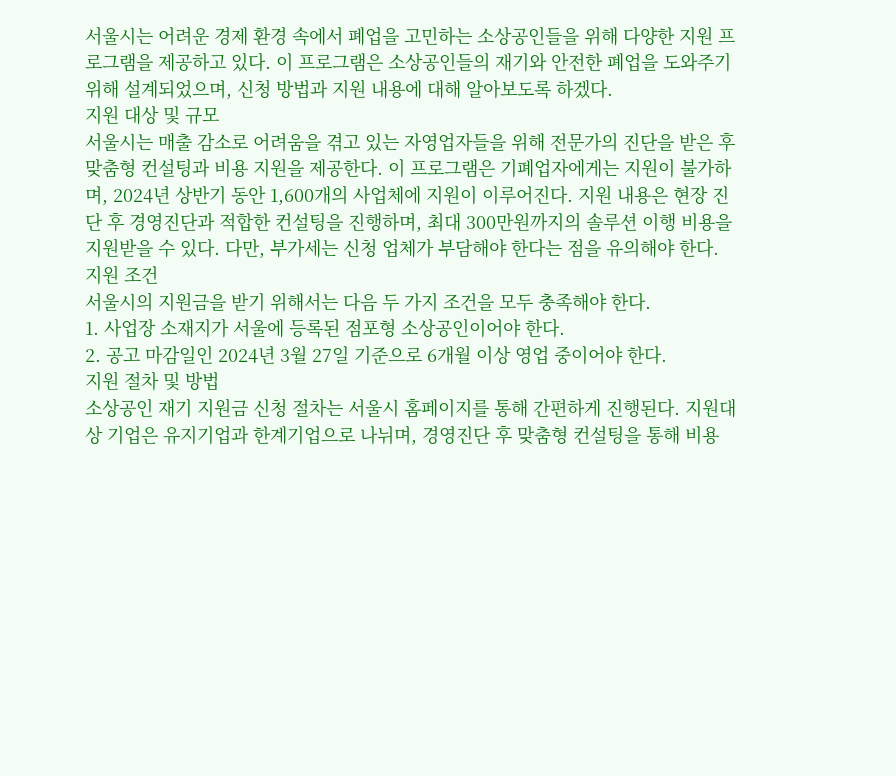서울시는 어려운 경제 환경 속에서 폐업을 고민하는 소상공인들을 위해 다양한 지원 프로그램을 제공하고 있다. 이 프로그램은 소상공인들의 재기와 안전한 폐업을 도와주기 위해 설계되었으며, 신청 방법과 지원 내용에 대해 알아보도록 하겠다.
지원 대상 및 규모
서울시는 매출 감소로 어려움을 겪고 있는 자영업자들을 위해 전문가의 진단을 받은 후 맞춤형 컨설팅과 비용 지원을 제공한다. 이 프로그램은 기폐업자에게는 지원이 불가하며, 2024년 상반기 동안 1,600개의 사업체에 지원이 이루어진다. 지원 내용은 현장 진단 후 경영진단과 적합한 컨설팅을 진행하며, 최대 300만원까지의 솔루션 이행 비용을 지원받을 수 있다. 다만, 부가세는 신청 업체가 부담해야 한다는 점을 유의해야 한다.
지원 조건
서울시의 지원금을 받기 위해서는 다음 두 가지 조건을 모두 충족해야 한다.
1. 사업장 소재지가 서울에 등록된 점포형 소상공인이어야 한다.
2. 공고 마감일인 2024년 3월 27일 기준으로 6개월 이상 영업 중이어야 한다.
지원 절차 및 방법
소상공인 재기 지원금 신청 절차는 서울시 홈페이지를 통해 간편하게 진행된다. 지원대상 기업은 유지기업과 한계기업으로 나뉘며, 경영진단 후 맞춤형 컨설팅을 통해 비용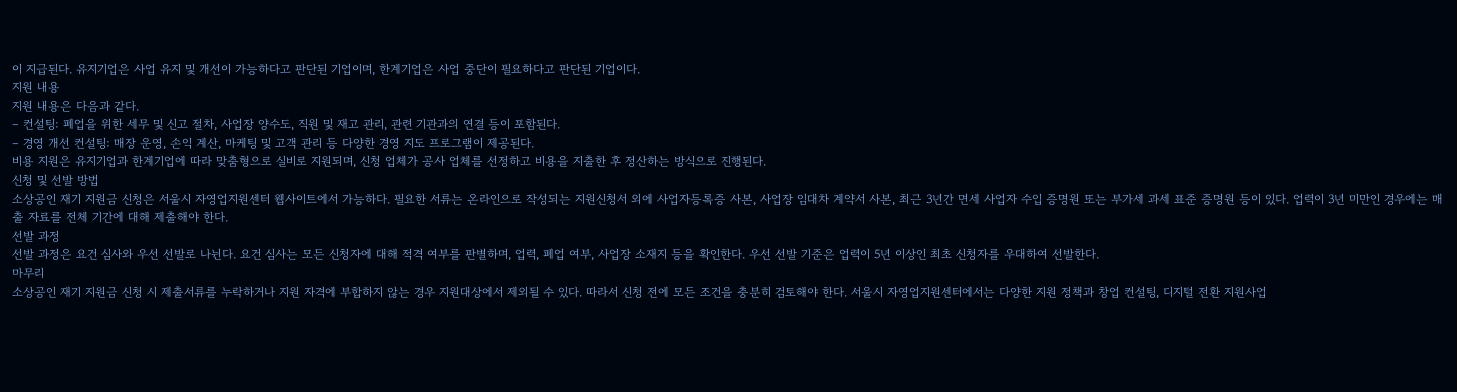이 지급된다. 유지기업은 사업 유지 및 개선이 가능하다고 판단된 기업이며, 한계기업은 사업 중단이 필요하다고 판단된 기업이다.
지원 내용
지원 내용은 다음과 같다.
– 컨설팅: 폐업을 위한 세무 및 신고 절차, 사업장 양수도, 직원 및 재고 관리, 관련 기관과의 연결 등이 포함된다.
– 경영 개선 컨설팅: 매장 운영, 손익 계산, 마케팅 및 고객 관리 등 다양한 경영 지도 프로그램이 제공된다.
비용 지원은 유지기업과 한계기업에 따라 맞춤형으로 실비로 지원되며, 신청 업체가 공사 업체를 선정하고 비용을 지출한 후 정산하는 방식으로 진행된다.
신청 및 선발 방법
소상공인 재기 지원금 신청은 서울시 자영업지원센터 웹사이트에서 가능하다. 필요한 서류는 온라인으로 작성되는 지원신청서 외에 사업자등록증 사본, 사업장 임대차 계약서 사본, 최근 3년간 면세 사업자 수입 증명원 또는 부가세 과세 표준 증명원 등이 있다. 업력이 3년 미만인 경우에는 매출 자료를 전체 기간에 대해 제출해야 한다.
선발 과정
선발 과정은 요건 심사와 우선 선발로 나뉜다. 요건 심사는 모든 신청자에 대해 적격 여부를 판별하며, 업력, 폐업 여부, 사업장 소재지 등을 확인한다. 우선 선발 기준은 업력이 5년 이상인 최초 신청자를 우대하여 선발한다.
마무리
소상공인 재기 지원금 신청 시 제출서류를 누락하거나 지원 자격에 부합하지 않는 경우 지원대상에서 제외될 수 있다. 따라서 신청 전에 모든 조건을 충분히 검토해야 한다. 서울시 자영업지원센터에서는 다양한 지원 정책과 창업 컨설팅, 디지털 전환 지원사업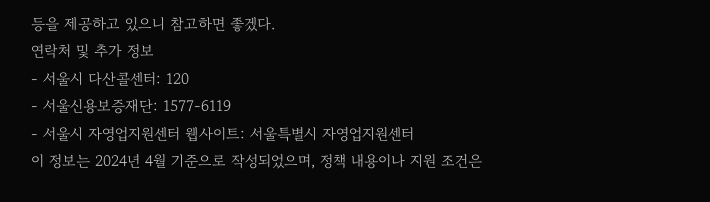등을 제공하고 있으니 참고하면 좋겠다.
연락처 및 추가 정보
- 서울시 다산콜센터: 120
- 서울신용보증재단: 1577-6119
- 서울시 자영업지원센터 웹사이트: 서울특별시 자영업지원센터
이 정보는 2024년 4월 기준으로 작성되었으며, 정책 내용이나 지원 조건은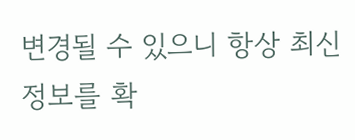변경될 수 있으니 항상 최신 정보를 확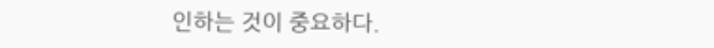인하는 것이 중요하다.